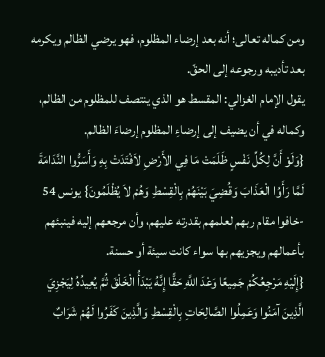ومن كماله تعالى؛ أنه بعد إرضاء المظلوم، فهو يرضي الظالم ويكرمه بعد تأديبه ورجوعه إلى الحقّ.
يقول الإمام الغزالي: المقسط هو الذي ينتصف للمظلوم من الظالم، وكماله في أن يضيف إلى إرضاءِ المظلوم إرضاءَ الظالم.
{وَلَوْ أَنَّ لِكُلِّ نَفْسٍ ظَلَمَتْ مَا فِي الأَرْضِ لاَفْتَدَتْ بِهِ وَأَسَرُّوا النَّدَامَةَ لَمَّا رَأَوُا الْعَذَابَ وَقُضِيَ بَيْنَهُمْ بِالْقِسْطِ وَهُمْ لاَ يُظْلَمُونَ} يونس 54
-خافوا مقام ربهم لعلمهم بقدرته عليهم، وأن مرجعهم إليه فينبئهم بأعمالهم ويجزيهم بها سواء كانت سيئة أو حسنة.
{إِلَيْهِ مَرْجِعُكُمْ جَمِيعًا وَعْدَ اللَّهِ حَقًّا إِنَّهُ يَبْدَأُ الْخَلْقَ ثُمَّ يُعِيدُهُ لِيَجْزِيَ الَّذِينَ آمَنُوا وَعَمِلُوا الصَّالِحَاتِ بِالْقِسْطِ وَالَّذِينَ كَفَرُوا لَهُمْ شَرَابٌ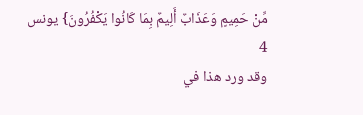مِّنْ حَمِيمٍ وَعَذَابٌ أَلِيمٌ بِمَا كَانُوا يَكْفُرُونَ} يونس 4
وقد ورد هذا في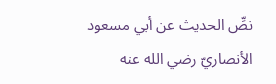نصِّ الحديث عن أبي مسعود الأنصاريّ رضي الله عنه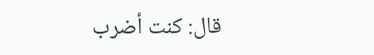قال: كنت أضرب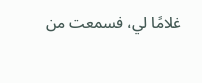غلامًا لي، فسمعت من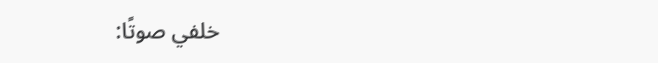خلفي صوتًا: